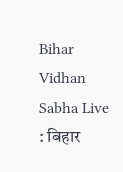Bihar Vidhan Sabha Live : बिहार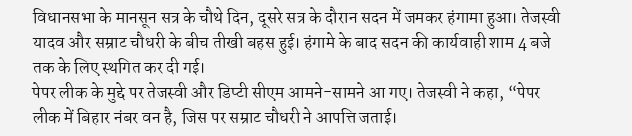विधानसभा के मानसून सत्र के चौथे दिन, दूसरे सत्र के दौरान सदन में जमकर हंगामा हुआ। तेजस्वी यादव और सम्राट चौधरी के बीच तीखी बहस हुई। हंगामे के बाद सदन की कार्यवाही शाम 4 बजे तक के लिए स्थगित कर दी गई।
पेपर लीक के मुद्दे पर तेजस्वी और डिप्टी सीएम आमने-सामने आ गए। तेजस्वी ने कहा, “पेपर लीक में बिहार नंबर वन है, जिस पर सम्राट चौधरी ने आपत्ति जताई।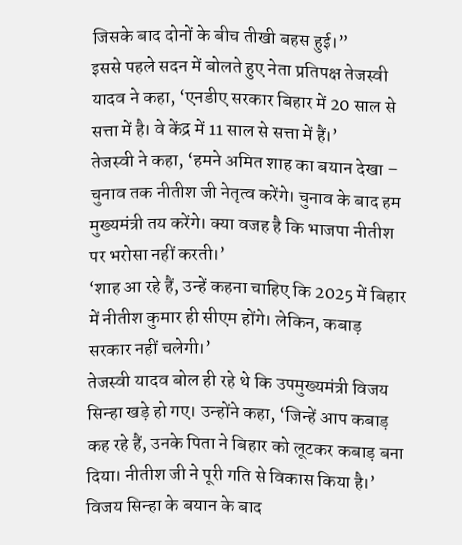जिसके बाद दोनों के बीच तीखी बहस हुई।”
इससे पहले सदन में बोलते हुए नेता प्रतिपक्ष तेजस्वी यादव ने कहा, ‘एनडीए सरकार बिहार में 20 साल से सत्ता में है। वे केंद्र में 11 साल से सत्ता में हैं।’
तेजस्वी ने कहा, ‘हमने अमित शाह का बयान देखा – चुनाव तक नीतीश जी नेतृत्व करेंगे। चुनाव के बाद हम मुख्यमंत्री तय करेंगे। क्या वजह है कि भाजपा नीतीश पर भरोसा नहीं करती।’
‘शाह आ रहे हैं, उन्हें कहना चाहिए कि 2025 में बिहार में नीतीश कुमार ही सीएम होंगे। लेकिन, कबाड़ सरकार नहीं चलेगी।’
तेजस्वी यादव बोल ही रहे थे कि उपमुख्यमंत्री विजय सिन्हा खड़े हो गए। उन्होंने कहा, ‘जिन्हें आप कबाड़ कह रहे हैं, उनके पिता ने बिहार को लूटकर कबाड़ बना दिया। नीतीश जी ने पूरी गति से विकास किया है।’
विजय सिन्हा के बयान के बाद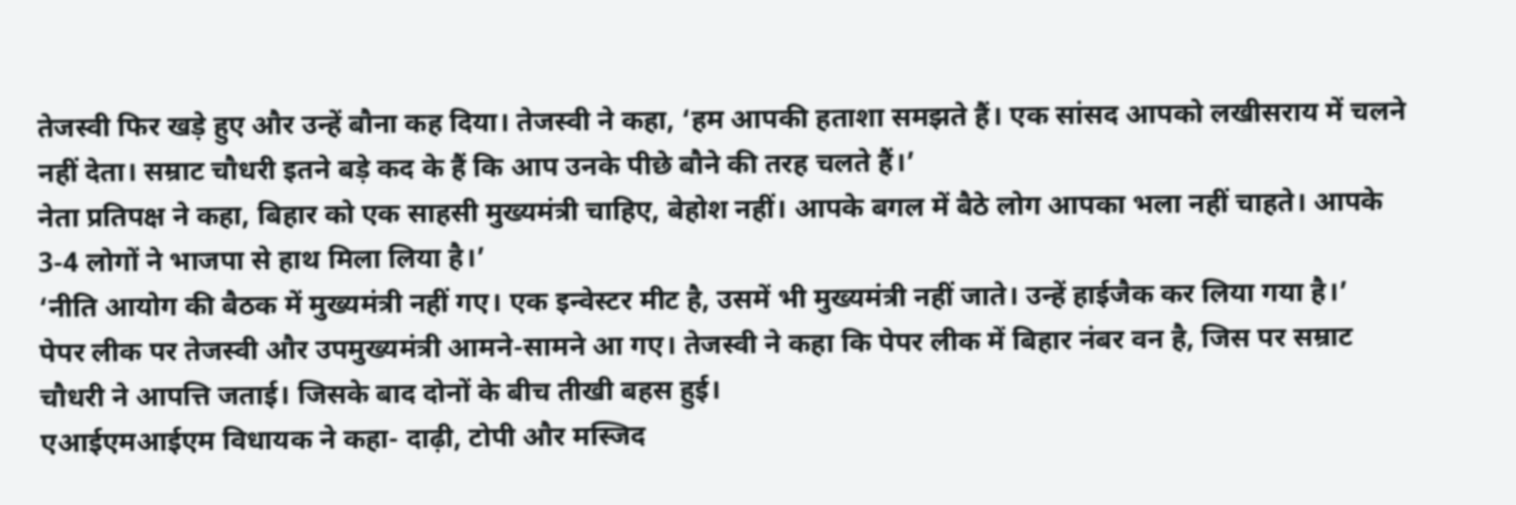तेजस्वी फिर खड़े हुए और उन्हें बौना कह दिया। तेजस्वी ने कहा, ‘हम आपकी हताशा समझते हैं। एक सांसद आपको लखीसराय में चलने नहीं देता। सम्राट चौधरी इतने बड़े कद के हैं कि आप उनके पीछे बौने की तरह चलते हैं।’
नेता प्रतिपक्ष ने कहा, बिहार को एक साहसी मुख्यमंत्री चाहिए, बेहोश नहीं। आपके बगल में बैठे लोग आपका भला नहीं चाहते। आपके 3-4 लोगों ने भाजपा से हाथ मिला लिया है।’
‘नीति आयोग की बैठक में मुख्यमंत्री नहीं गए। एक इन्वेस्टर मीट है, उसमें भी मुख्यमंत्री नहीं जाते। उन्हें हाईजैक कर लिया गया है।’
पेपर लीक पर तेजस्वी और उपमुख्यमंत्री आमने-सामने आ गए। तेजस्वी ने कहा कि पेपर लीक में बिहार नंबर वन है, जिस पर सम्राट चौधरी ने आपत्ति जताई। जिसके बाद दोनों के बीच तीखी बहस हुई।
एआईएमआईएम विधायक ने कहा- दाढ़ी, टोपी और मस्जिद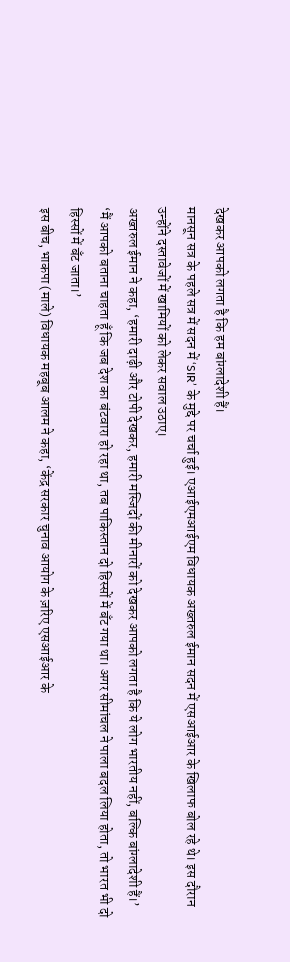देखकर आपको लगता है कि हम बांग्लादेशी हैं।
मानसून सत्र के पहले सत्र में सदन में ‘SIR’ के मुद्दे पर चर्चा हुई। एआईएमआईएम विधायक अख्तरुल ईमान सदन में एसआईआर के खिलाफ बोल रहे थे। इस दौरान उन्होंने दस्तावेजों में खामियों को लेकर सवाल उठाए।
अख्तरुल ईमान ने कहा, ‘हमारी दाढ़ी और टोपी देखकर, हमारी मस्जिदों की मीनारों को देखकर आपको लगता है कि ये लोग भारतीय नहीं, बल्कि बांग्लादेशी हैं।’
‘मैं आपको बताना चाहता हूँ कि जब देश का बंटवारा हो रहा था, तब पाकिस्तान दो हिस्सों में बँट गया था। अगर सीमांचल ने पाला बदल लिया होता, तो भारत भी दो हिस्सों में बँट जाता।’
इस बीच, भाकपा (माले) विधायक महबूब आलम ने कहा, ‘केंद्र सरकार चुनाव आयोग के ज़रिए एसआईआर के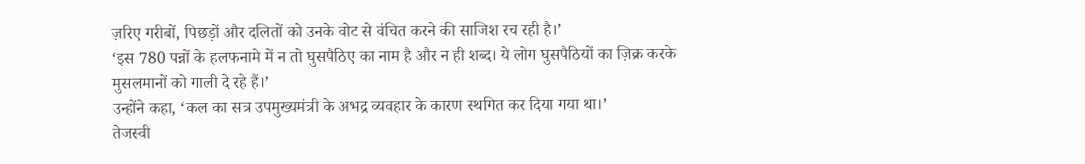ज़रिए गरीबों, पिछड़ों और दलितों को उनके वोट से वंचित करने की साजिश रच रही है।’
‘इस 780 पन्नों के हलफनामे में न तो घुसपैठिए का नाम है और न ही शब्द। ये लोग घुसपैठियों का ज़िक्र करके मुसलमानों को गाली दे रहे हैं।’
उन्होंने कहा, ‘कल का सत्र उपमुख्यमंत्री के अभद्र व्यवहार के कारण स्थगित कर दिया गया था।’
तेजस्वी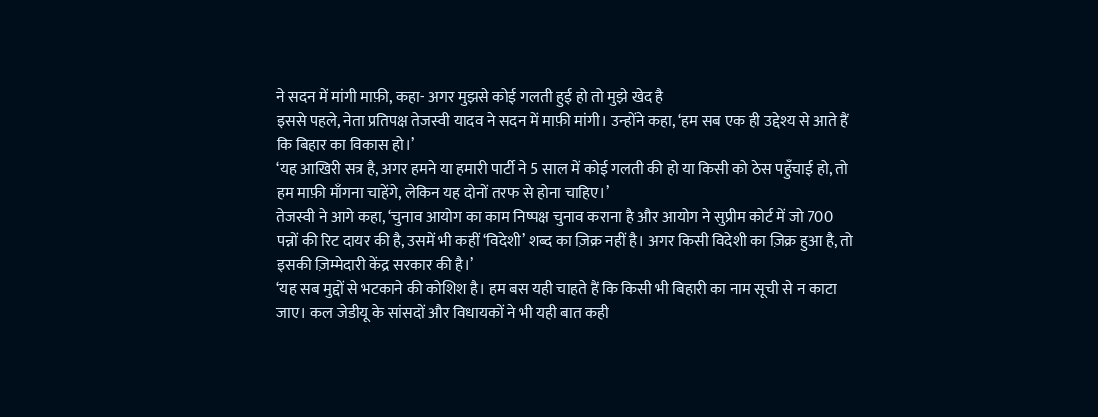ने सदन में मांगी माफ़ी, कहा- अगर मुझसे कोई गलती हुई हो तो मुझे खेद है
इससे पहले, नेता प्रतिपक्ष तेजस्वी यादव ने सदन में माफ़ी मांगी। उन्होंने कहा, ‘हम सब एक ही उद्देश्य से आते हैं कि बिहार का विकास हो।’
‘यह आखिरी सत्र है, अगर हमने या हमारी पार्टी ने 5 साल में कोई गलती की हो या किसी को ठेस पहुँचाई हो, तो हम माफ़ी माँगना चाहेंगे, लेकिन यह दोनों तरफ से होना चाहिए।’
तेजस्वी ने आगे कहा, ‘चुनाव आयोग का काम निष्पक्ष चुनाव कराना है और आयोग ने सुप्रीम कोर्ट में जो 700 पन्नों की रिट दायर की है, उसमें भी कहीं ‘विदेशी’ शब्द का ज़िक्र नहीं है। अगर किसी विदेशी का ज़िक्र हुआ है, तो इसकी ज़िम्मेदारी केंद्र सरकार की है।’
‘यह सब मुद्दों से भटकाने की कोशिश है। हम बस यही चाहते हैं कि किसी भी बिहारी का नाम सूची से न काटा जाए। कल जेडीयू के सांसदों और विधायकों ने भी यही बात कही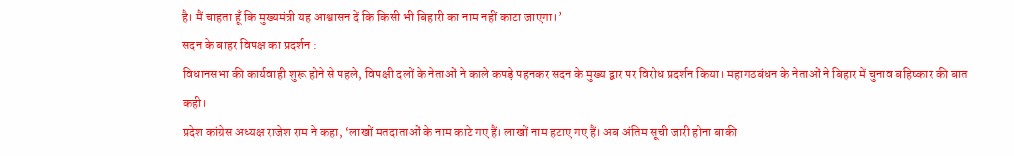है। मैं चाहता हूँ कि मुख्यमंत्री यह आश्वासन दें कि किसी भी बिहारी का नाम नहीं काटा जाएगा।’
सदन के बाहर विपक्ष का प्रदर्शन :
विधानसभा की कार्यवाही शुरू होने से पहले, विपक्षी दलों के नेताओं ने काले कपड़े पहनकर सदन के मुख्य द्वार पर विरोध प्रदर्शन किया। महागठबंधन के नेताओं ने बिहार में चुनाव बहिष्कार की बात कही।
प्रदेश कांग्रेस अध्यक्ष राजेश राम ने कहा, ‘लाखों मतदाताओं के नाम काटे गए हैं। लाखों नाम हटाए गए हैं। अब अंतिम सूची जारी होना बाकी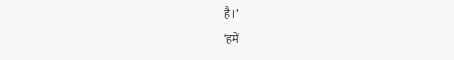है।’
‘हमें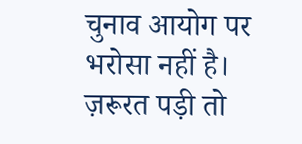चुनाव आयोग पर भरोसा नहीं है। ज़रूरत पड़ी तो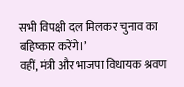सभी विपक्षी दल मिलकर चुनाव का बहिष्कार करेंगे।’
वहीं, मंत्री और भाजपा विधायक श्रवण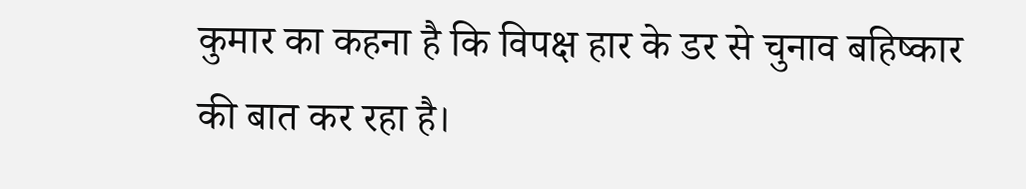कुमार का कहना है कि विपक्ष हार के डर से चुनाव बहिष्कार की बात कर रहा है।